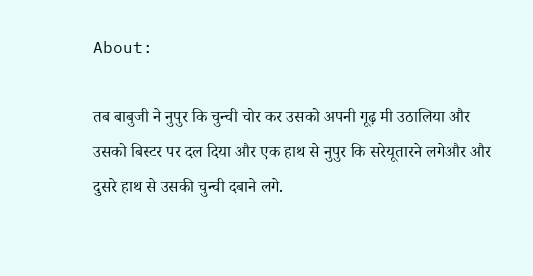About:

तब बाबुजी ने नुपुर कि चुन्ची चोर कर उसको अपनी गूढ़ मी उठालिया और उसको बिस्टर पर दल दिया और एक हाथ से नुपुर कि सरेयूतारने लगेऔर और दुसरे हाथ से उसकी चुन्ची दबाने लगे.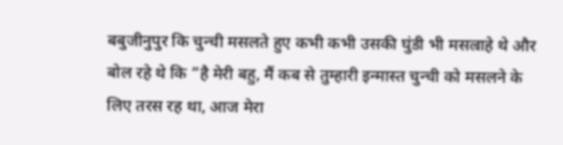बबुजीनुपुर कि चुन्ची मसलते हुए कभी कभी उसकी घुंडी भी मसल्राहे थे और बोल रहे थे कि “है मेरी बहु, मैं कब से तुम्हारी इन्मास्त चुन्ची को मसलने के लिए तरस रह था, आज मेरा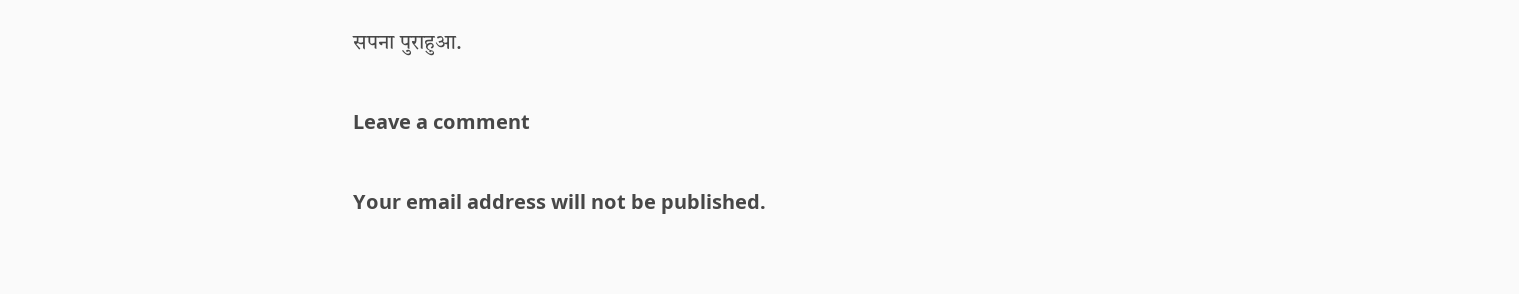सपना पुराहुआ.

Leave a comment

Your email address will not be published.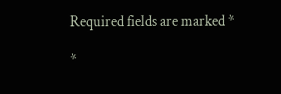Required fields are marked *

*